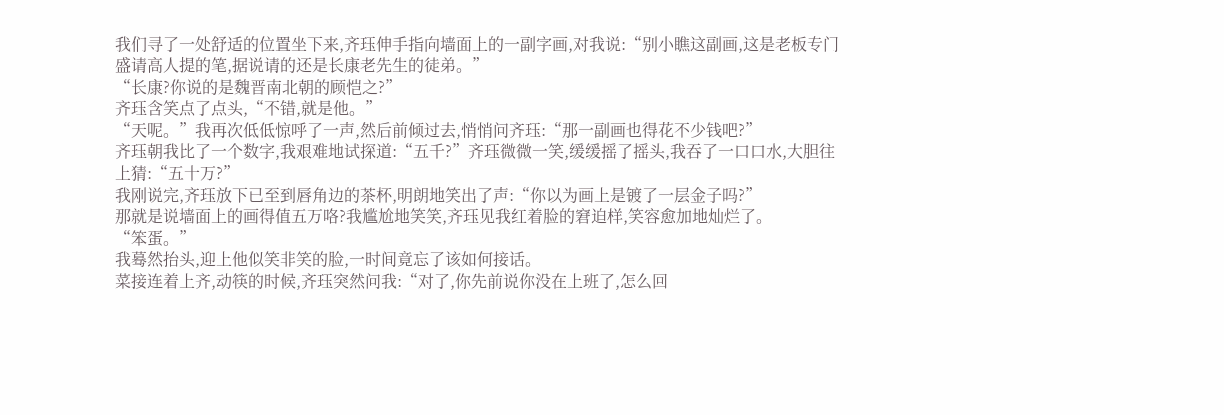我们寻了一处舒适的位置坐下来,齐珏伸手指向墙面上的一副字画,对我说:“别小瞧这副画,这是老板专门盛请高人提的笔,据说请的还是长康老先生的徒弟。”
“长康?你说的是魏晋南北朝的顾恺之?”
齐珏含笑点了点头,“不错,就是他。”
“天呢。”我再次低低惊呼了一声,然后前倾过去,悄悄问齐珏:“那一副画也得花不少钱吧?”
齐珏朝我比了一个数字,我艰难地试探道:“五千?”齐珏微微一笑,缓缓摇了摇头,我吞了一口口水,大胆往上猜:“五十万?”
我刚说完,齐珏放下已至到唇角边的茶杯,明朗地笑出了声:“你以为画上是镀了一层金子吗?”
那就是说墙面上的画得值五万咯?我尴尬地笑笑,齐珏见我红着脸的窘迫样,笑容愈加地灿烂了。
“笨蛋。”
我蓦然抬头,迎上他似笑非笑的脸,一时间竟忘了该如何接话。
菜接连着上齐,动筷的时候,齐珏突然问我:“对了,你先前说你没在上班了,怎么回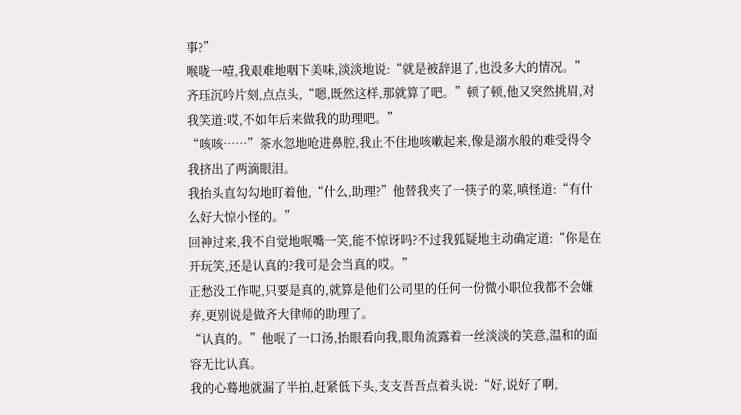事?”
喉咙一噎,我艰难地咽下美味,淡淡地说:“就是被辞退了,也没多大的情况。”
齐珏沉吟片刻,点点头,“嗯,既然这样,那就算了吧。”顿了顿,他又突然挑眉,对我笑道:哎,不如年后来做我的助理吧。”
“咳咳……”茶水忽地呛进鼻腔,我止不住地咳嗽起来,像是溺水般的难受得令我挤出了两滴眼泪。
我抬头直勾勾地盯着他,“什么,助理?”他替我夹了一筷子的菜,嗔怪道:“有什么好大惊小怪的。”
回神过来,我不自觉地呡嘴一笑,能不惊讶吗?不过我狐疑地主动确定道:“你是在开玩笑,还是认真的?我可是会当真的哎。”
正愁没工作呢,只要是真的,就算是他们公司里的任何一份微小职位我都不会嫌弃,更别说是做齐大律师的助理了。
“认真的。”他呡了一口汤,抬眼看向我,眼角流露着一丝淡淡的笑意,温和的面容无比认真。
我的心蓦地就漏了半拍,赶紧低下头,支支吾吾点着头说:“好,说好了啊,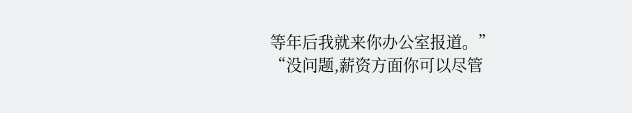等年后我就来你办公室报道。”
“没问题,薪资方面你可以尽管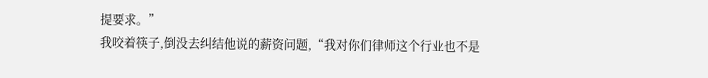提要求。”
我咬着筷子,倒没去纠结他说的薪资问题,“我对你们律师这个行业也不是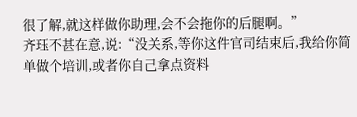很了解,就这样做你助理,会不会拖你的后腿啊。”
齐珏不甚在意,说:“没关系,等你这件官司结束后,我给你简单做个培训,或者你自己拿点资料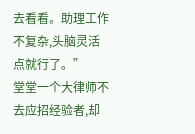去看看。助理工作不复杂,头脑灵活点就行了。”
堂堂一个大律师不去应招经验者,却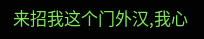来招我这个门外汉,我心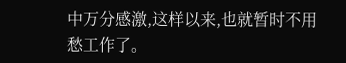中万分感激,这样以来,也就暂时不用愁工作了。